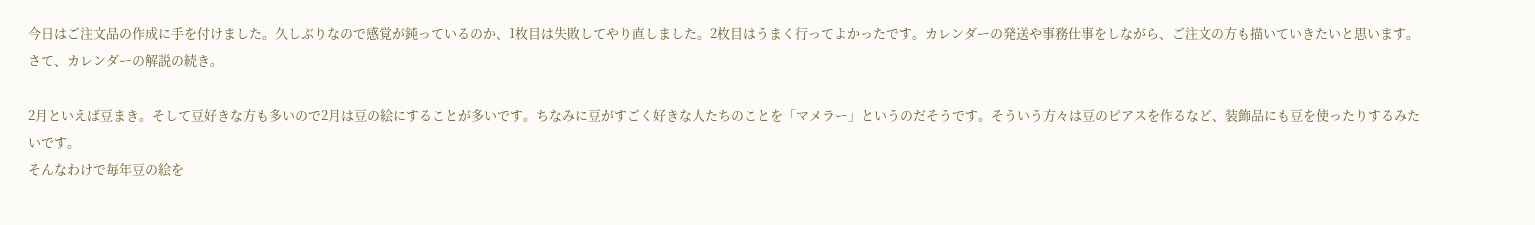今日はご注文品の作成に手を付けました。久しぶりなので感覚が鈍っているのか、1枚目は失敗してやり直しました。2枚目はうまく行ってよかったです。カレンダーの発送や事務仕事をしながら、ご注文の方も描いていきたいと思います。
さて、カレンダーの解説の続き。

2月といえば豆まき。そして豆好きな方も多いので2月は豆の絵にすることが多いです。ちなみに豆がすごく好きな人たちのことを「マメラー」というのだそうです。そういう方々は豆のピアスを作るなど、装飾品にも豆を使ったりするみたいです。
そんなわけで毎年豆の絵を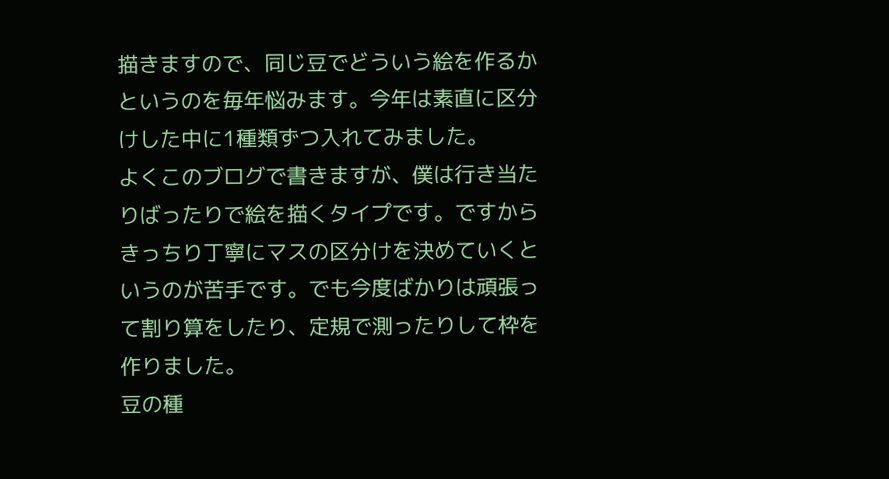描きますので、同じ豆でどういう絵を作るかというのを毎年悩みます。今年は素直に区分けした中に1種類ずつ入れてみました。
よくこのブログで書きますが、僕は行き当たりばったりで絵を描くタイプです。ですからきっちり丁寧にマスの区分けを決めていくというのが苦手です。でも今度ばかりは頑張って割り算をしたり、定規で測ったりして枠を作りました。
豆の種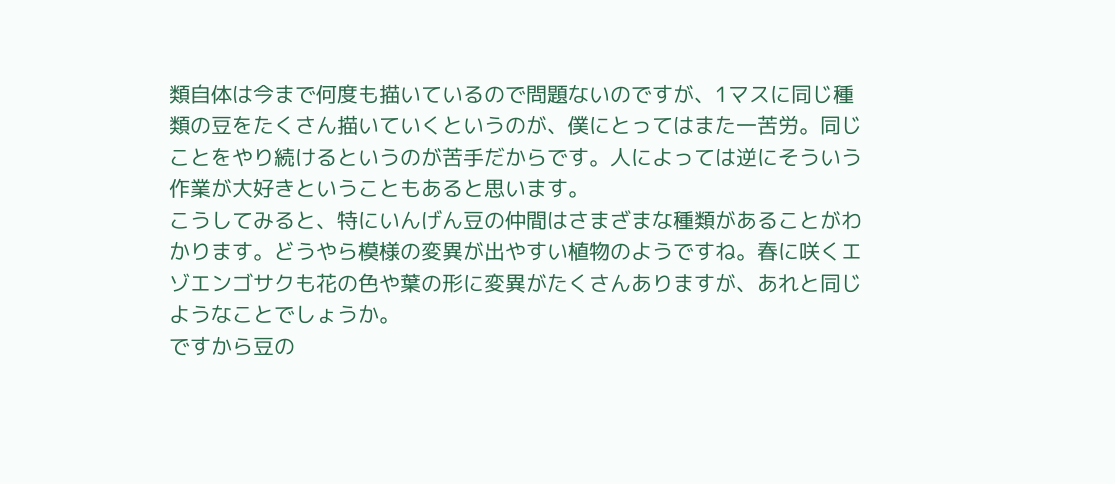類自体は今まで何度も描いているので問題ないのですが、1マスに同じ種類の豆をたくさん描いていくというのが、僕にとってはまた一苦労。同じことをやり続けるというのが苦手だからです。人によっては逆にそういう作業が大好きということもあると思います。
こうしてみると、特にいんげん豆の仲間はさまざまな種類があることがわかります。どうやら模様の変異が出やすい植物のようですね。春に咲くエゾエンゴサクも花の色や葉の形に変異がたくさんありますが、あれと同じようなことでしょうか。
ですから豆の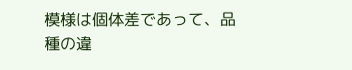模様は個体差であって、品種の違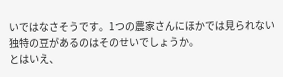いではなさそうです。1つの農家さんにほかでは見られない独特の豆があるのはそのせいでしょうか。
とはいえ、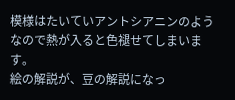模様はたいていアントシアニンのようなので熱が入ると色褪せてしまいます。
絵の解説が、豆の解説になっ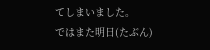てしまいました。
ではまた明日(たぶん)